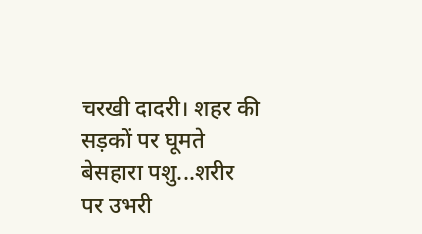चरखी दादरी। शहर की सड़कों पर घूमते बेसहारा पशु...शरीर पर उभरी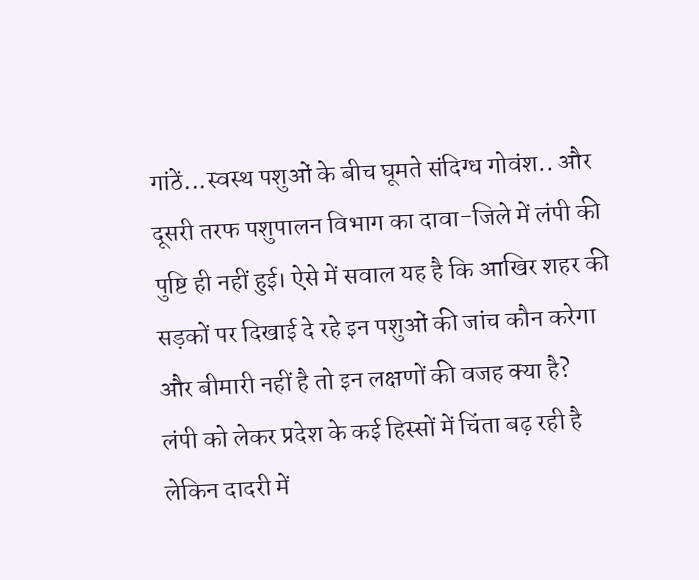गांठें...स्वस्थ पशुओं के बीच घूमते संदिग्ध गोवंश.. और दूसरी तरफ पशुपालन विभाग का दावा-जिले में लंपी की पुष्टि ही नहीं हुई। ऐसे में सवाल यह है कि आखिर शहर की सड़कों पर दिखाई दे रहे इन पशुओं की जांच कौन करेगा और बीमारी नहीं है तो इन लक्षणों की वजह क्या है?
लंपी को लेकर प्रदेश के कई हिस्सों में चिंता बढ़ रही है लेकिन दादरी में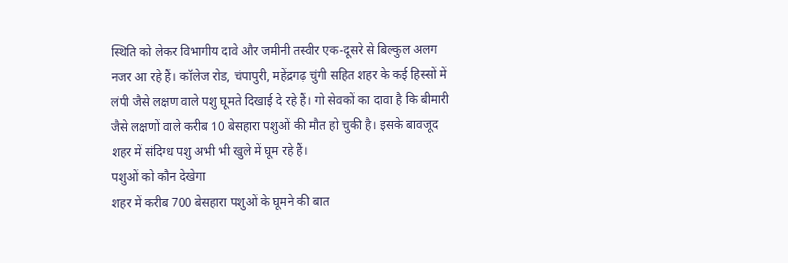स्थिति को लेकर विभागीय दावे और जमीनी तस्वीर एक-दूसरे से बिल्कुल अलग नजर आ रहे हैं। कॉलेज रोड, चंपापुरी, महेंद्रगढ़ चुंगी सहित शहर के कई हिस्सों में लंपी जैसे लक्षण वाले पशु घूमते दिखाई दे रहे हैं। गो सेवकों का दावा है कि बीमारी जैसे लक्षणों वाले करीब 10 बेसहारा पशुओं की मौत हो चुकी है। इसके बावजूद शहर में संदिग्ध पशु अभी भी खुले में घूम रहे हैं।
पशुओं को कौन देखेगा
शहर में करीब 700 बेसहारा पशुओं के घूमने की बात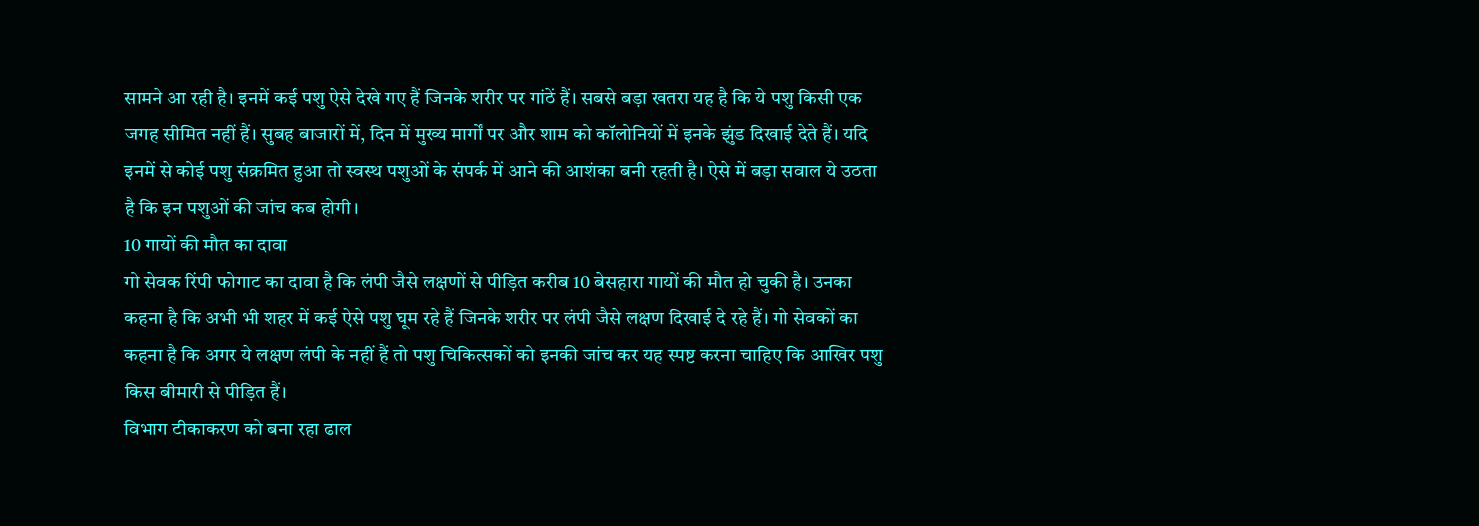सामने आ रही है। इनमें कई पशु ऐसे देखे गए हैं जिनके शरीर पर गांठें हैं। सबसे बड़ा खतरा यह है कि ये पशु किसी एक जगह सीमित नहीं हैं। सुबह बाजारों में, दिन में मुख्य मार्गों पर और शाम को कॉलोनियों में इनके झुंड दिखाई देते हैं। यदि इनमें से कोई पशु संक्रमित हुआ तो स्वस्थ पशुओं के संपर्क में आने की आशंका बनी रहती है। ऐसे में बड़ा सवाल ये उठता है कि इन पशुओं की जांच कब होगी।
10 गायों की मौत का दावा
गो सेवक रिंपी फोगाट का दावा है कि लंपी जैसे लक्षणों से पीड़ित करीब 10 बेसहारा गायों की मौत हो चुकी है। उनका कहना है कि अभी भी शहर में कई ऐसे पशु घूम रहे हैं जिनके शरीर पर लंपी जैसे लक्षण दिखाई दे रहे हैं। गो सेवकों का कहना है कि अगर ये लक्षण लंपी के नहीं हैं तो पशु चिकित्सकों को इनकी जांच कर यह स्पष्ट करना चाहिए कि आखिर पशु किस बीमारी से पीड़ित हैं।
विभाग टीकाकरण को बना रहा ढाल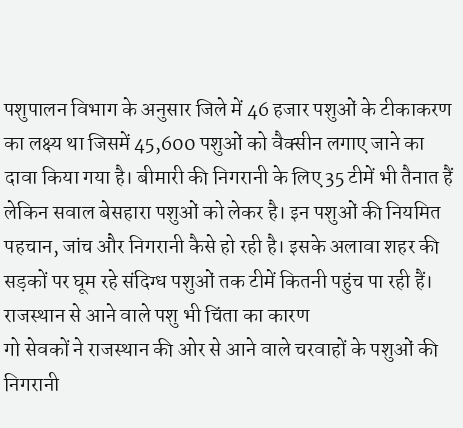पशुपालन विभाग के अनुसार जिले में 46 हजार पशुओं के टीकाकरण का लक्ष्य था जिसमें 45,600 पशुओं को वैक्सीन लगाए जाने का दावा किया गया है। बीमारी की निगरानी के लिए 35 टीमें भी तैनात हैं लेकिन सवाल बेसहारा पशुओं को लेकर है। इन पशुओं की नियमित पहचान, जांच और निगरानी कैसे हो रही है। इसके अलावा शहर की सड़कों पर घूम रहे संदिग्ध पशुओं तक टीमें कितनी पहुंच पा रही हैं।
राजस्थान से आने वाले पशु भी चिंता का कारण
गो सेवकों ने राजस्थान की ओर से आने वाले चरवाहों के पशुओं की निगरानी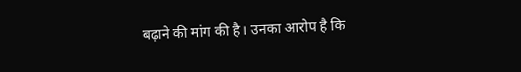बढ़ाने की मांग की है। उनका आरोप है कि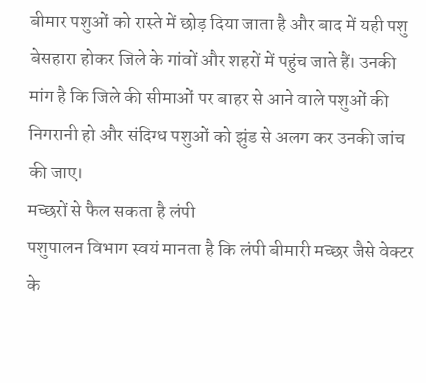बीमार पशुओं को रास्ते में छोड़ दिया जाता है और बाद में यही पशु बेसहारा होकर जिले के गांवों और शहरों में पहुंच जाते हैं। उनकी मांग है कि जिले की सीमाओं पर बाहर से आने वाले पशुओं की निगरानी हो और संदिग्ध पशुओं को झुंड से अलग कर उनकी जांच की जाए।
मच्छरों से फैल सकता है लंपी
पशुपालन विभाग स्वयं मानता है कि लंपी बीमारी मच्छर जैसे वेक्टर के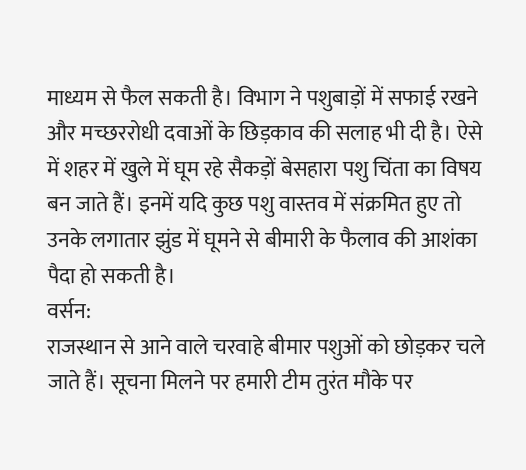माध्यम से फैल सकती है। विभाग ने पशुबाड़ों में सफाई रखने और मच्छररोधी दवाओं के छिड़काव की सलाह भी दी है। ऐसे में शहर में खुले में घूम रहे सैकड़ों बेसहारा पशु चिंता का विषय बन जाते हैं। इनमें यदि कुछ पशु वास्तव में संक्रमित हुए तो उनके लगातार झुंड में घूमने से बीमारी के फैलाव की आशंका पैदा हो सकती है।
वर्सन:
राजस्थान से आने वाले चरवाहे बीमार पशुओं को छोड़कर चले जाते हैं। सूचना मिलने पर हमारी टीम तुरंत मौके पर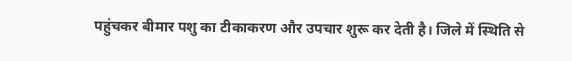पहुंचकर बीमार पशु का टीकाकरण और उपचार शुरू कर देती है। जिले में स्थिति से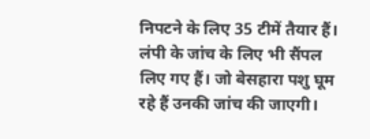निपटने के लिए 35 टीमें तैयार हैं। लंपी के जांच के लिए भी सैंपल लिए गए हैं। जो बेसहारा पशु घूम रहे हैं उनकी जांच की जाएगी।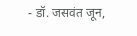- डॉ. जसवंत जून,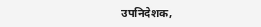उपनिदेशक,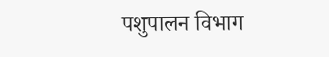पशुपालन विभाग